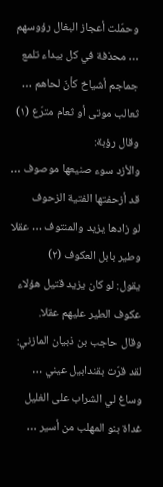وحمّلت أعجاز البغال رؤوسهم … محذفة في كل بيداء تلمع
جماجم أشياخ كأنّ لحاهم … ثعالب موتى أو ثعام مترّع (١)
وقال رؤبة:
والأزد سوء صنيعها موصوف … قد أزحفتها الفتية الزحوف
لو زادها يزيد والمنتوف … عقلا وطير بابل العكوف (٢)
يقول: لو كان يزيد قتيل هؤلاء عكوف الطير عليهم عقلا.
وقال حاجب بن ذبيان المازني:
لقد قرّت بقندابيل عيني … وساغ لي الشراب على الغليل
غداة بنو المهلب من أسير …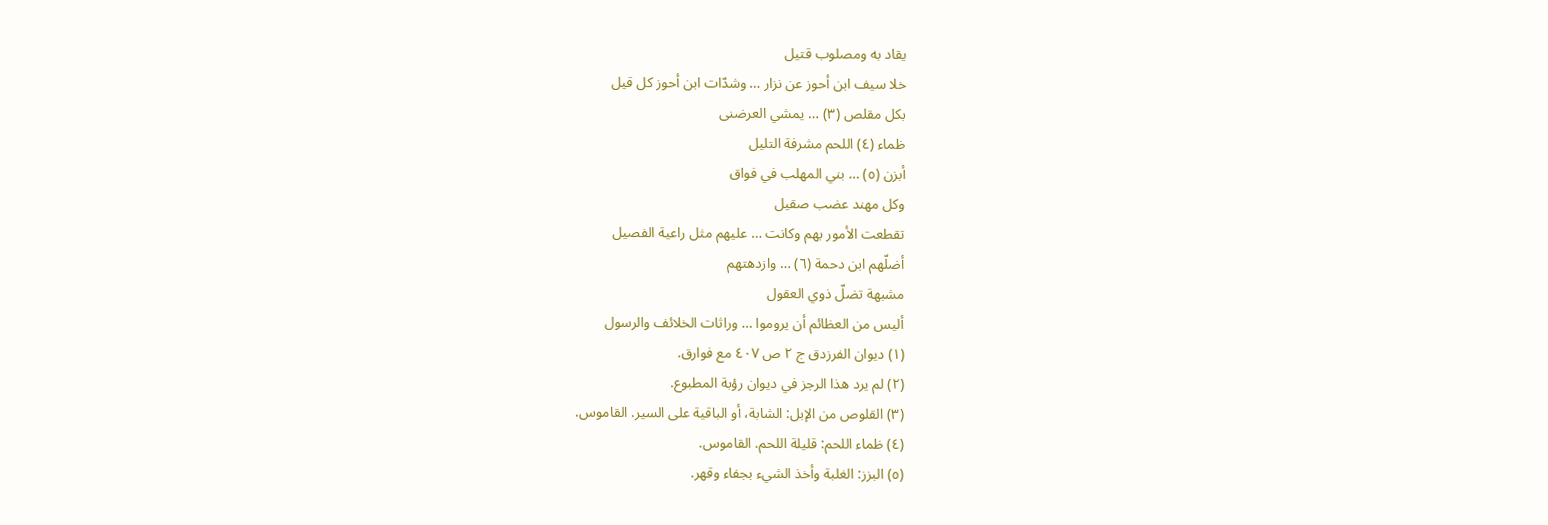يقاد به ومصلوب قتيل
خلا سيف ابن أحوز عن نزار … وشدّات ابن أحوز كل قيل
بكل مقلص (٣) … يمشي العرضنى
ظماء (٤) اللحم مشرفة التليل
أبزن (٥) … بني المهلب في فواق
وكل مهند عضب صقيل
تقطعت الأمور بهم وكانت … عليهم مثل راعية الفصيل
أضلّهم ابن دحمة (٦) … وازدهتهم
مشبهة تضلّ ذوي العقول
أليس من العظائم أن يروموا … وراثات الخلائف والرسول
(١) ديوان الفرزدق ج ٢ ص ٤٠٧ مع فوارق.
(٢) لم يرد هذا الرجز في ديوان رؤبة المطبوع.
(٣) القلوص من الإبل: الشابة، أو الباقية على السير. القاموس.
(٤) ظماء اللحم: قليلة اللحم. القاموس.
(٥) البزز: الغلبة وأخذ الشيء بجفاء وقهر.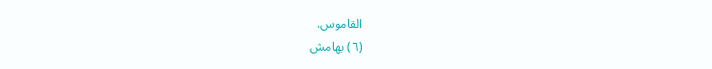القاموس.
(٦) بهامش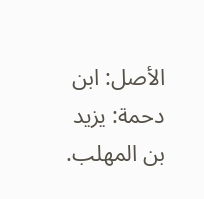الأصل: ابن دحمة: يزيد بن المهلب.